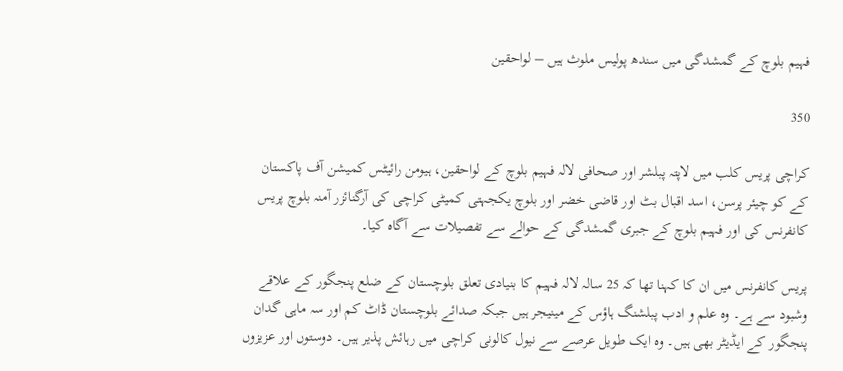فہیم بلوچ کے گمشدگی میں سندھ پولیس ملوث ہیں – لواحقین

350

کراچی پریس کلب میں لاپتہ پبلشر اور صحافی لالہ فہیم بلوچ کے لواحقین، ہیومن رائیٹس کمیشن آف پاکستان کے کو چیئر پرسن، اسد اقبال بٹ اور قاضی خضر اور بلوچ یکجہتی کمیٹی کراچی کی آرگنائزر آمنہ بلوچ پریس کانفرنس کی اور فہیم بلوچ کے جبری گمشدگی کے حوالے سے تفصیلات سے آگاہ کیا۔

پریس کانفرنس میں ان کا کہنا تھا کہ 25 سالہ لالہ فہیم کا بنیادی تعلق بلوچستان کے ضلع پنجگور کے علاقے وشبود سے ہے۔ وہ علم و ادب پبلشنگ ہاؤس کے مینیجر ہیں جبکہ صدائے بلوچستان ڈاٹ کم اور سہ ماہی گدان پنجگور کے ایڈیٹر بھی ہیں۔ وہ ایک طویل عرصے سے نیول کالونی کراچی میں رہائش پذیر ہیں۔ دوستوں اور عزیزوں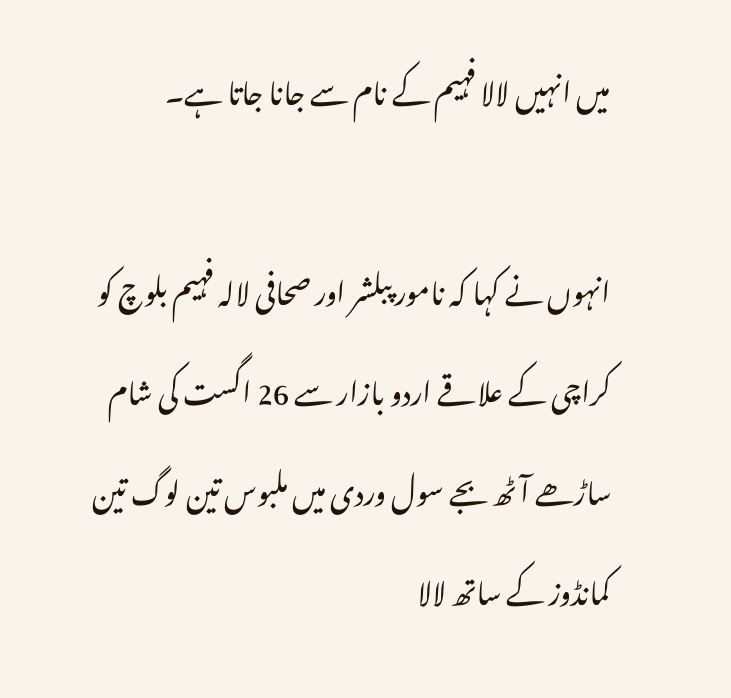میں انہیں لالا فہیم کے نام سے جانا جاتا ہے۔

انہوں نے کہا کہ نامور پبلشر اور صحافی لالہ فہیم بلوچ کو کراچی کے علاقے اردو بازار سے 26 اگست کی شام ساڑھے آٹھ بجے سول وردی میں ملبوس تین لوگ تین کمانڈوز کے ساتھ لالا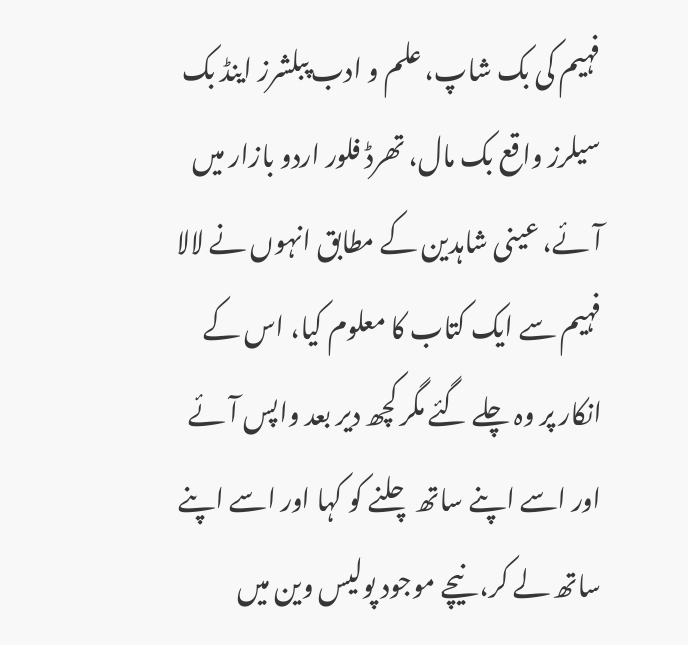فہیم کی بک شاپ، علم و ادب پبلشرز اینڈ بک سیلرز واقع بک مال، تھرڈ فلور اردو بازار میں آئے، عینی شاہدین کے مطابق انہوں نے لالا فہیم سے ایک کتاب کا معلوم کیا، اس کے انکار پر وہ چلے گئے مگر کچھ دیر بعد واپس آئے اور اسے اپنے ساتھ چلنے کو کہا اور اسے اپنے ساتھ لے کر، نیچے موجود پولیس وین میں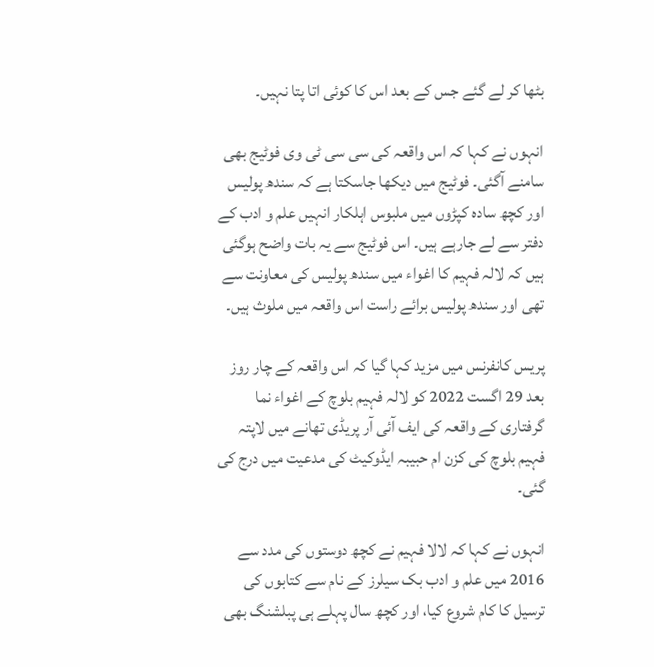بٹھا کر لے گئے جس کے بعد اس کا کوئی اتا پتا نہیں۔

انہوں نے کہا کہ اس واقعہ کی سی سی ٹی وی فوٹیج بھی سامنے آگئی۔ فوٹیج میں دیکھا جاسکتا ہے کہ سندھ پولیس اور کچھ سادہ کپڑوں میں ملبوس اہلکار انہیں علم و ادب کے دفتر سے لے جارہے ہیں۔ اس فوٹیج سے یہ بات واضح ہوگئی ہیں کہ لالہ فہیم کا اغواء میں سندھ پولیس کی معاونت سے تھی اور سندھ پولیس برائے راست اس واقعہ میں ملوث ہیں۔

پریس کانفرنس میں مزید کہا گیا کہ اس واقعہ کے چار روز بعد 29 اگست 2022 کو لالہ فہیم بلوچ کے اغواء نما گرفتاری کے واقعہ کی ایف آئی آر پریڈی تھانے میں لاپتہ فہیم بلوچ کی کزن ام حبیبہ ایڈوکیٹ کی مدعیت میں درج کی گئی۔

انہوں نے کہا کہ لالا فہیم نے کچھ دوستوں کی مدد سے 2016 میں علم و ادب بک سیلرز کے نام سے کتابوں کی ترسیل کا کام شروع کیا، اور کچھ سال پہلے ہی پبلشنگ بھی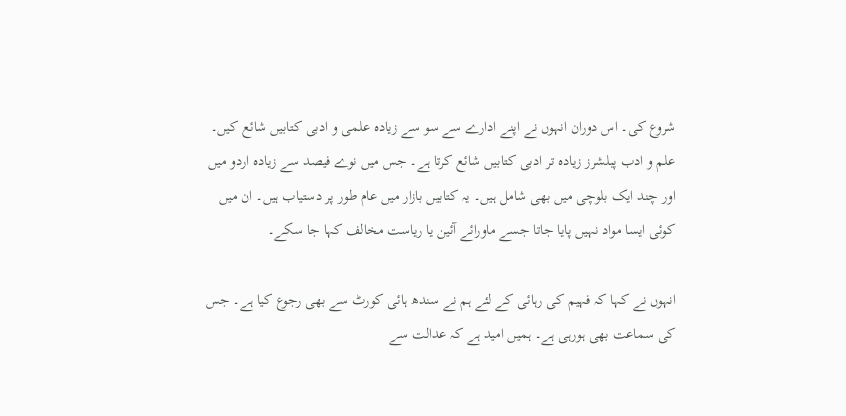شروع کی۔ اس دوران انہوں نے اپنے ادارے سے سو سے زیادہ علمی و ادبی کتابیں شائع کیں۔
علم و ادب پبلشرز زیادہ تر ادبی کتابیں شائع کرتا ہے۔ جس میں نوے فیصد سے زیادہ اردو میں اور چند ایک بلوچی میں بھی شامل ہیں۔ یہ کتابیں بازار میں عام طور پر دستیاب ہیں۔ ان میں کوئی ایسا مواد نہیں پایا جاتا جسے ماورائے آئین یا ریاست مخالف کہا جا سکے۔

انہوں نے کہا کہ فہیم کی رہائی کے لئے ہم نے سندھ ہائی کورٹ سے بھی رجوع کیا ہے۔ جس کی سماعت بھی ہورہی ہے۔ ہمیں امید ہے کہ عدالت سے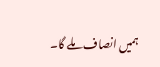ہمیں انصاف ملے گا۔